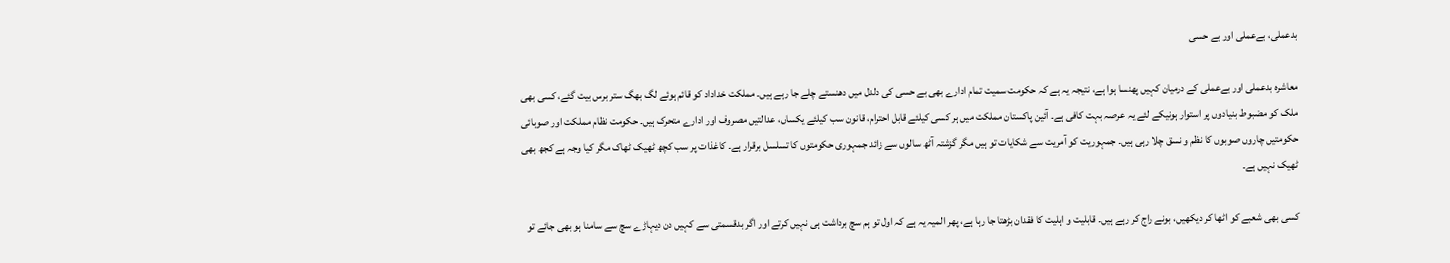بدعملی، بےعملی اور بے حسی

معاشرہ بدعملی اور بےعملی کے درمیان کہیں پھنسا ہوا ہے، نتیجہ یہ ہے کہ حکومت سمیت تمام ادارے بھی بے حسی کی دلدل میں دھنستے چلے جا رہے ہیں۔ مملکت خداداد کو قائم ہوئے لگ بھگ ستر برس بیت گئے، کسی بھی ملک کو مضبوط بنیادوں پر استوار ہونیکے لئے یہ عرصہ بہت کافی ہے۔ آئین پاکستان مملکت میں ہر کسی کیلئے قابل احترام، قانون سب کیلئے یکساں، عدالتیں مصروف اور ادارے متحرک ہیں۔ حکومت نظام مملکت اور صوبائی حکومتیں چاروں صوبوں کا نظم و نسق چلا رہی ہیں۔ جمہوریت کو آمریت سے شکایات تو ہیں مگر گزشتہ آٹھ سالوں سے زائد جمہوری حکومتوں کا تسلسل برقرار ہے۔ کاغذات پر سب کچھ ٹھیک ٹھاک مگر کیا وجہ ہے کجھ بھی ٹھیک نہیں ہے۔

کسی بھی شعبے کو اٹھا کر دیکھیں، بونے راج کر رہے ہیں۔ قابلیت و اہلیت کا فقدان بڑھتا جا رہا ہے، پھر المیہ یہ ہے کہ اول تو ہم سچ برداشت ہی نہیں کرتے اور اگر بدقسمتی سے کہیں دن دیہاڑے سچ سے سامنا ہو بھی جائے تو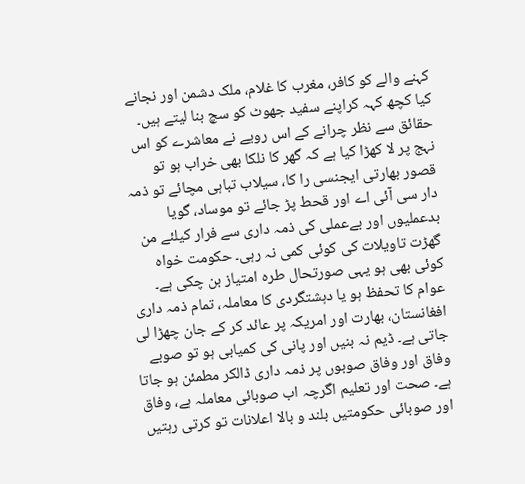کہنے والے کو کافر، مغرب کا غلام، ملک دشمن اور نجانے کیا کچھ کہہ کراپنے سفید جھوٹ کو سچ بنا لیتے ہیں۔ حقائق سے نظر چرانے کے اس رویے نے معاشرے کو اس نہج پر لا کھڑا کیا ہے کہ گھر کا نلکا بھی خراب ہو تو قصور بھارتی ایجنسی را کا، سیلاب تباہی مچائے تو ذمہ دار سی آئی اے اور قحط پڑ جائے تو موساد، گویا بدعملیوں اور بےعملی کی ذمہ داری سے فرار کیلئے من گھڑت تاویلات کی کوئی کمی نہ رہی۔ حکومت خواہ کوئی بھی ہو یہی صورتحال طرہ امتیاز بن چکی ہے۔ عوام کا تحفظ ہو یا دہشتگردی کا معاملہ، تمام ذمہ داری افغانستان، بھارت اور امریکہ پر عائد کر کے جان چھڑا لی جاتی ہے۔ ڈیم نہ بنیں اور پانی کی کمیابی ہو تو صوبے وفاق اور وفاق صوبوں پر ذمہ داری ڈالکر مطمئن ہو جاتا ہے۔ صحت اور تعلیم اگرچہ اب صوبائی معاملہ ہے، وفاق اور صوبائی حکومتیں بلند و بالا اعلانات تو کرتی رہتیں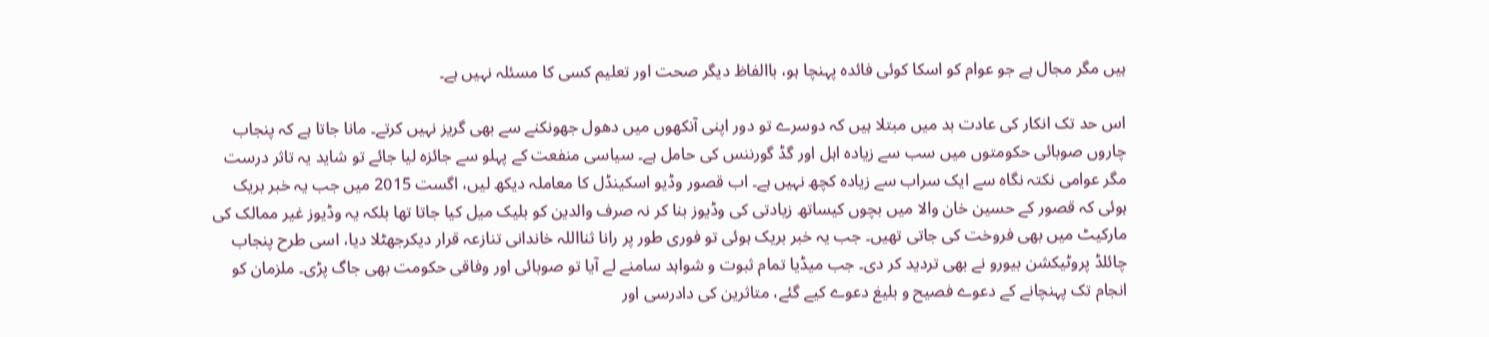ہیں مگر مجال ہے جو عوام کو اسکا کوئی فائدہ پہنچا ہو، باالفاظ دیگر صحت اور تعلیم کسی کا مسئلہ نہیں ہے۔

اس حد تک انکار کی عادت بد میں مبتلا ہیں کہ دوسرے تو دور اپنی آنکھوں میں دھول جھونکنے سے بھی گریز نہیں کرتے۔ مانا جاتا ہے کہ پنجاب چاروں صوبائی حکومتوں میں سب سے زیادہ اہل اور گڈ گورننس کی حامل ہے۔ سیاسی منفعت کے پہلو سے جائزہ لیا جائے تو شاید یہ تاثر درست مگر عوامی نکتہ نگاہ سے ایک سراب سے زیادہ کچھ نہیں ہے۔ اب قصور وڈیو اسکینڈل کا معاملہ دیکھ لیں، اگست 2015 میں جب یہ خبر بریک ہوئی کہ قصور کے حسین خان والا میں بچوں کیساتھ زیادتی کی وڈیوز بنا کر نہ صرف والدین کو بلیک میل کیا جاتا تھا بلکہ یہ وڈیوز غیر ممالک کی مارکیٹ میں بھی فروخت کی جاتی تھیں۔ جب یہ خبر بریک ہوئی تو فوری طور پر رانا ثنااللہ خاندانی تنازعہ قرار دیکرجھٹلا دیا، اسی طرح پنجاب چائلڈ پروٹیکشن بیورو نے بھی تردید کر دی۔ جب میڈیا تمام ثبوت و شواہد سامنے لے آیا تو صوبائی اور وفاقی حکومت بھی جاگ پڑی۔ ملزمان کو انجام تک پہنچانے کے دعوے فصیح و بلیغ دعوے کیے گئے، متاثرین کی دادرسی اور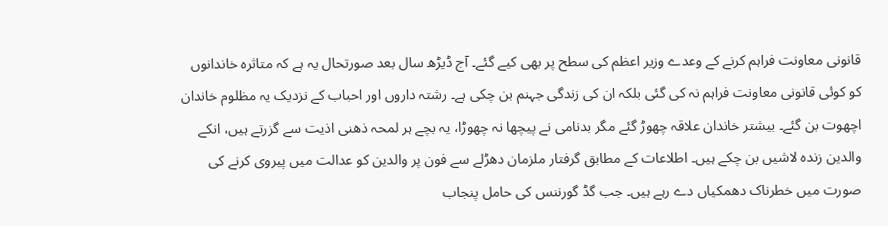قانونی معاونت فراہم کرنے کے وعدے وزیر اعظم کی سطح پر بھی کیے گئے۔ آج ڈیڑھ سال بعد صورتحال یہ ہے کہ متاثرہ خاندانوں کو کوئی قانونی معاونت فراہم نہ کی گئی بلکہ ان کی زندگی جہنم بن چکی ہے۔ رشتہ داروں اور احباب کے نزدیک یہ مظلوم خاندان اچھوت بن گئے۔ بیشتر خاندان علاقہ چھوڑ گئے مگر بدنامی نے پیچھا نہ چھوڑا، یہ بچے ہر لمحہ ذھنی اذیت سے گزرتے ہیں، انکے والدین زندہ لاشیں بن چکے ہیں۔ اطلاعات کے مطابق گرفتار ملزمان دھڑلے سے فون پر والدین کو عدالت میں پیروی کرنے کی صورت میں خطرناک دھمکیاں دے رہے ہیں۔ جب گڈ گورننس کی حامل پنجاب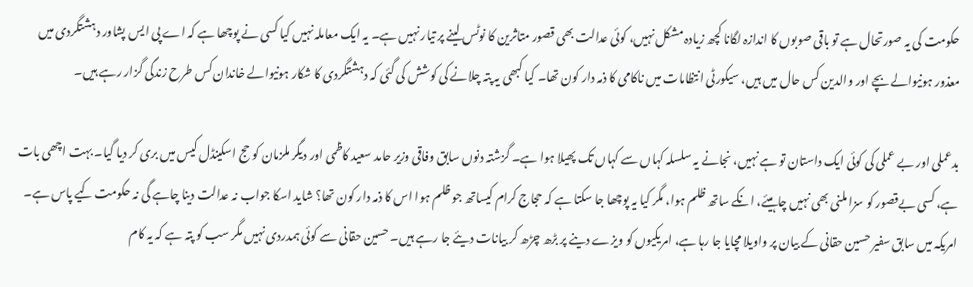حکومت کی یہ صورتحال ہے تو باقی صوبوں کا اندازہ لگانا کچھ زیادہ مشکل نہیں، کوئی عدالت بھی قصور متاثرین کا نوٹس لینے پر تیار نہیں ہے۔ یہ ایک معاملہ نہیں کیا کسی نے پوچھا ہے کہ اے پی ایس پشاور دہشتگردی میں معذور ہونیوالے بچے اور والدین کس حال میں ہیں، سیکورٹی انتظامات میں ناکامی کا ذمہ دار کون تھا۔ کیا کبھی یہ پتہ چلانے کی کوشش کی گئی کہ دہشتگردی کا شکار ہونیوالے خاندان کس طرح زندگی گزار رہے ہیں۔

بدعملی اور بے عملی کی کوئی ایک داستان تو ہے نہیں، نجانے یہ سلسلہ کہاں سے کہاں تک پھیلا ہوا ہے۔ گزشتہ دنوں سابق وفاقی وزیر حامد سعید کاظمی اور دیگر ملزمان کو حج اسکینڈل کیس میں بری کر دیا گیا۔ بہت اچھی بات ہے، کسی بےقصور کو سزا ملنی بھی نہیں چاہیئے، انکے ساتھ ظلم ہوا، مگر کیا یہ پوچھا جا سکتا ہے کہ حجاج کرام کیساتھ جو ظلم ہوا اس کا ذمہ دار کون تھا؟ شاید اسکا جواب نہ عدالت دینا چاہے گی نہ حکومت کیے پاس ہے۔ امریکہ میں سابق سفیر حسین حقانی کے بیان پر واویلا مچایا جا رہا ہے، امریکیوں کو ویزے دینے پر بڑھ چڑھ کر بیانات دیئے جا رہے ہیں۔ حسین حقانی سے کوئی ہمدردی نہیں مگر سب کو پتہ ہے کہ یہ کام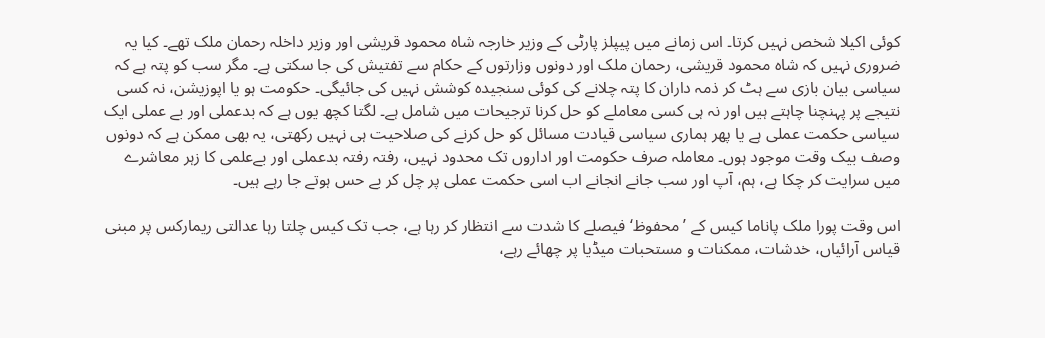کوئی اکیلا شخص نہیں کرتا۔ اس زمانے میں پیپلز پارٹی کے وزیر خارجہ شاہ محمود قریشی اور وزیر داخلہ رحمان ملک تھے۔ کیا یہ ضروری نہیں کہ شاہ محمود قریشی، رحمان ملک اور دونوں وزارتوں کے حکام سے تفتیش کی جا سکتی ہے۔ مگر سب کو پتہ ہے کہ سیاسی بیان بازی سے ہٹ کر ذمہ داران کا پتہ چلانے کی کوئی سنجیدہ کوشش نہیں کی جائیگی۔ حکومت ہو یا اپوزیشن، نہ کسی نتیجے پر پہنچنا چاہتے ہیں اور نہ ہی کسی معاملے کو حل کرنا ترجیحات میں شامل ہے۔ لگتا کچھ یوں ہے کہ بدعملی اور بے عملی ایک سیاسی حکمت عملی ہے یا پھر ہماری سیاسی قیادت مسائل کو حل کرنے کی صلاحیت ہی نہیں رکھتی، یہ بھی ممکن ہے کہ دونوں وصف بیک وقت موجود ہوں۔ معاملہ صرف حکومت اور اداروں تک محدود نہیں، رفتہ رفتہ بدعملی اور بےعلمی کا زہر معاشرے میں سرایت کر چکا ہے، ہم، آپ اور سب جانے انجانے اب اسی حکمت عملی پر چل کر بے حس ہوتے جا رہے ہیں۔

اس وقت پورا ملک پاناما کیس کے ’محفوظ‘ فیصلے کا شدت سے انتظار کر رہا ہے، جب تک کیس چلتا رہا عدالتی ریمارکس پر مبنی قیاس آرائیاں، خدشات، ممکنات و مستحبات میڈیا پر چھائے رہے،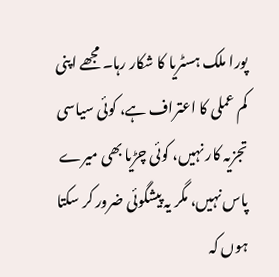پورا ملک ہسٹریا کا شکار رہا۔ مجھے اپنی کم عملی کا اعتراف ہے، کوئی سیاسی تجزیہ کار نہیں، کوئی چڑیا بھی میرے پاس نہیں، مگر یہ پیشگوئی ضرور کر سکتا ہوں کہ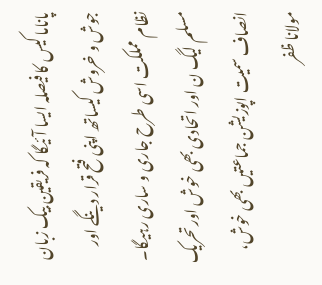پاناما کیس کا فیصلہ ایسا آئیگا کہ فریقین بیک زبان جوش و خروش کیساتھ اپنی فتح قرار دینگے اور نظام مملکت اسی طرح جاری و ساری رہیگا۔ مسلم لیگ ن اور اتحادی بھی خوش اور تحریک انصاف سمیت اپوزیشن جماعتیں بھی خوش، مولانا ظفر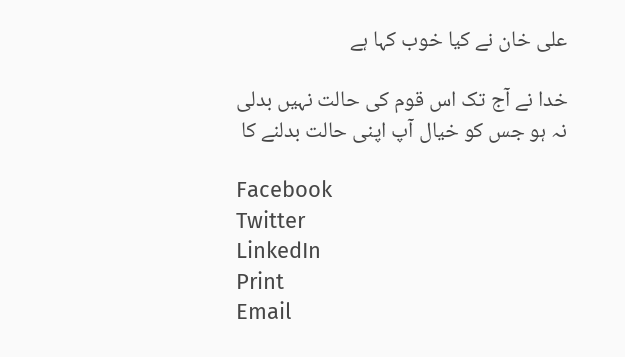علی خان نے کیا خوب کہا ہے

خدا نے آج تک اس قوم کی حالت نہیں بدلی
نہ ہو جس کو خیال آپ اپنی حالت بدلنے کا

Facebook
Twitter
LinkedIn
Print
Email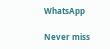WhatsApp

Never miss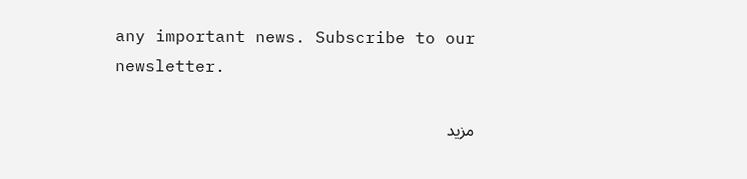any important news. Subscribe to our newsletter.

مزید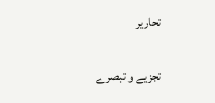تحاریر

تجزیے و تبصرے